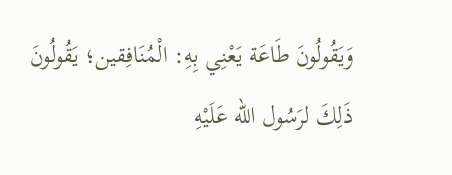وَيَقُولُونَ طَاعَة يَعْنِي بِهِ: الْمُنَافِقين؛ يَقُولُونَ ذَلِكَ لرَسُول الله عَلَيْهِ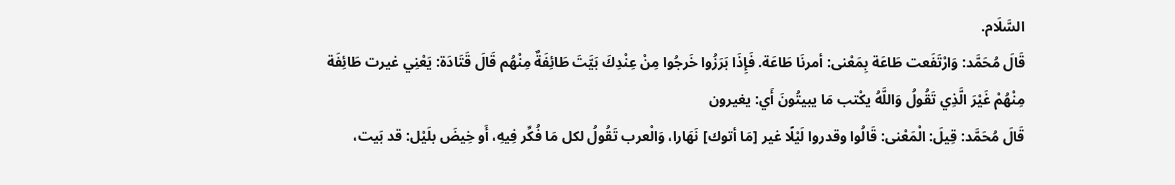السَّلَام.
قَالَ مُحَمَّد: وَارْتَفَعت طَاعَة بِمَعْنى: أمرنَا طَاعَة. فَإِذَا بَرَزُوا خَرجُوا مِنْ عِنْدِكَ بَيَّتَ طَائِفَةٌ مِنْهُم قَالَ قَتَادَة: يَعْنِي غيرت طَائِفَة مِنْهُمْ غَيْرَ الَّذِي تَقُولُ وَاللَّهُ يكْتب مَا يبيتُونَ أَي: يغيرون
قَالَ مُحَمَّد: قِيلَ: الْمَعْنى: قَالُوا وقدروا لَيْلًا غير [مَا أتوك] نَهَارا، وَالْعرب تَقُولُ لكل مَا فُكِّر فِيهِ، أَو خِيضَ بلَيْل: قد بَيت،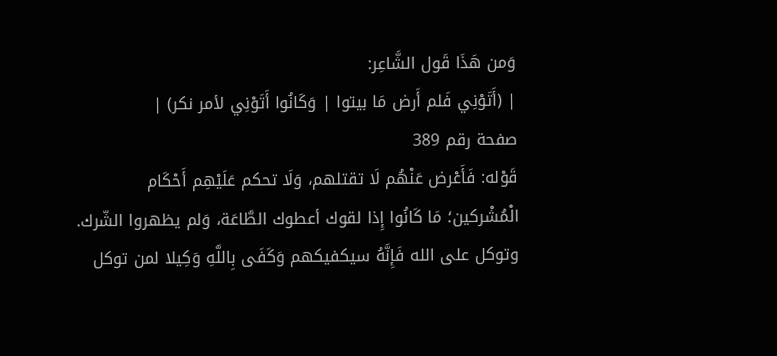وَمن هَذَا قَول الشَّاعِر:
| (أَتَوْنِي فَلم أَرض مَا بيتوا | وَكَانُوا أَتَوْنِي لأمر نكر) |
صفحة رقم 389
قَوْله: فَأَعْرض عَنْهُم لَا تقتلهم، وَلَا تحكم عَلَيْهِم أَحْكَام الْمُشْركين؛ مَا كَانُوا إِذا لقوك أعطوك الطَّاعَة، وَلم يظهروا الشّرك. وتوكل على الله فَإِنَّهُ سيكفيكهم وَكَفَى بِاللَّهِ وَكِيلا لمن توكل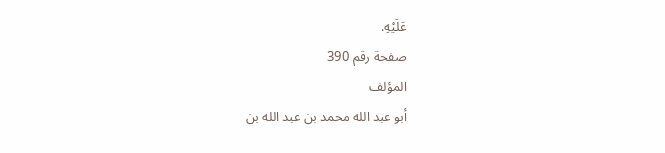عَلَيْهِ.
صفحة رقم 390
المؤلف
أبو عبد الله محمد بن عبد الله بن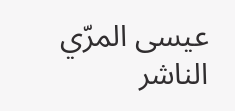عيسى المرّي
الناشر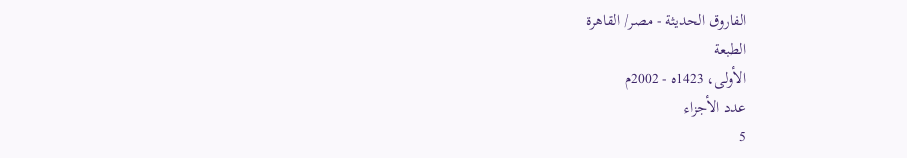الفاروق الحديثة - مصر/ القاهرة
الطبعة
الأولى، 1423ه - 2002م
عدد الأجزاء
5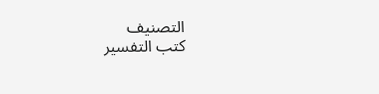التصنيف
كتب التفسير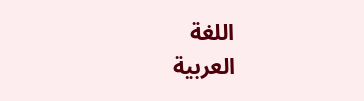اللغة
العربية